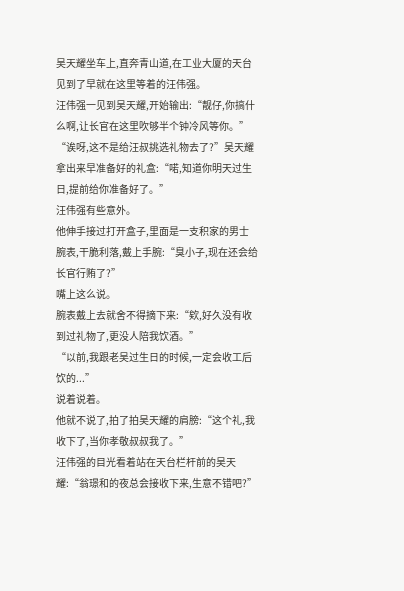吴天耀坐车上,直奔青山道,在工业大厦的天台见到了早就在这里等着的汪伟强。
汪伟强一见到吴天耀,开始输出:“靓仔,你搞什么啊,让长官在这里吹够半个钟冷风等你。”
“诶呀,这不是给汪叔挑选礼物去了?”吴天耀拿出来早准备好的礼盒:“喏,知道你明天过生日,提前给你准备好了。”
汪伟强有些意外。
他伸手接过打开盒子,里面是一支积家的男士腕表,干脆利落,戴上手腕:“臭小子,现在还会给长官行贿了?”
嘴上这么说。
腕表戴上去就舍不得摘下来:“欸,好久没有收到过礼物了,更没人陪我饮酒。”
“以前,我跟老吴过生日的时候,一定会收工后饮的...”
说着说着。
他就不说了,拍了拍吴天耀的肩膀:“这个礼,我收下了,当你孝敬叔叔我了。”
汪伟强的目光看着站在天台栏杆前的吴天耀:“翁璟和的夜总会接收下来,生意不错吧?”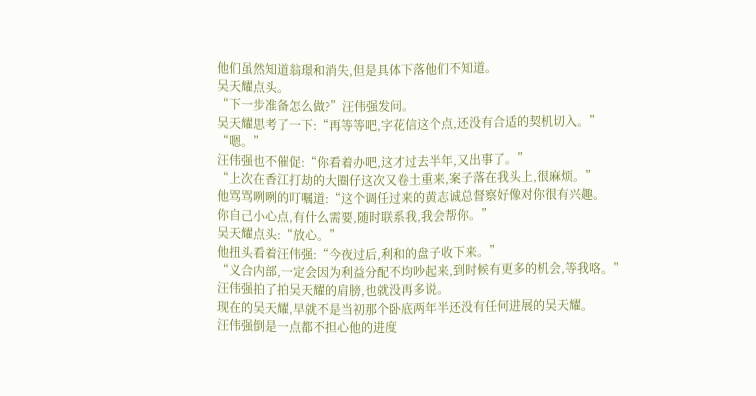他们虽然知道翁璟和消失,但是具体下落他们不知道。
吴天耀点头。
“下一步准备怎么做?”汪伟强发问。
吴天耀思考了一下:“再等等吧,字花信这个点,还没有合适的契机切入。”
“嗯。”
汪伟强也不催促:“你看着办吧,这才过去半年,又出事了。”
“上次在香江打劫的大圈仔这次又卷土重来,案子落在我头上,很麻烦。”
他骂骂咧咧的叮嘱道:“这个调任过来的黄志诚总督察好像对你很有兴趣。
你自己小心点,有什么需要,随时联系我,我会帮你。”
吴天耀点头:“放心。”
他扭头看着汪伟强:“今夜过后,利和的盘子收下来。”
“义合内部,一定会因为利益分配不均吵起来,到时候有更多的机会,等我咯。”
汪伟强拍了拍吴天耀的肩膀,也就没再多说。
现在的吴天耀,早就不是当初那个卧底两年半还没有任何进展的吴天耀。
汪伟强倒是一点都不担心他的进度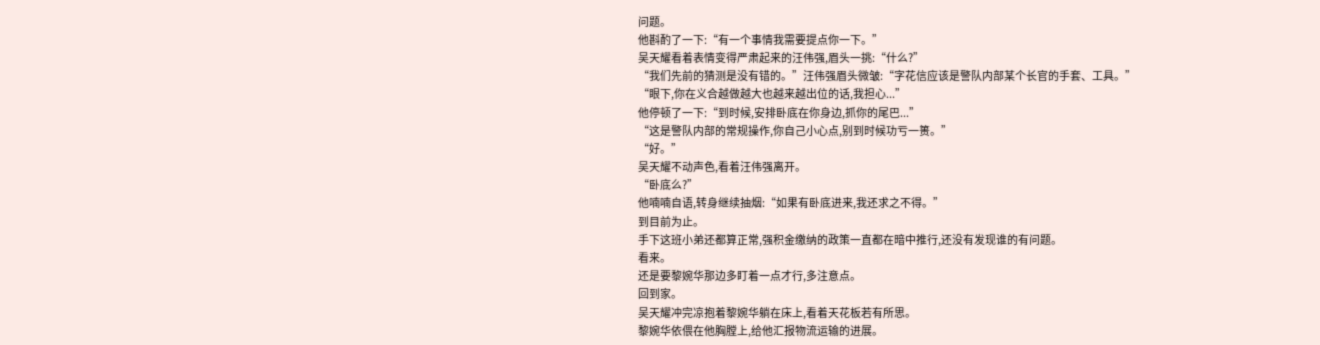问题。
他斟酌了一下:“有一个事情我需要提点你一下。”
吴天耀看着表情变得严肃起来的汪伟强,眉头一挑:“什么?”
“我们先前的猜测是没有错的。”汪伟强眉头微皱:“字花信应该是警队内部某个长官的手套、工具。”
“眼下,你在义合越做越大也越来越出位的话,我担心...”
他停顿了一下:“到时候,安排卧底在你身边,抓你的尾巴...”
“这是警队内部的常规操作,你自己小心点,别到时候功亏一篑。”
“好。”
吴天耀不动声色,看着汪伟强离开。
“卧底么?”
他喃喃自语,转身继续抽烟:“如果有卧底进来,我还求之不得。”
到目前为止。
手下这班小弟还都算正常,强积金缴纳的政策一直都在暗中推行,还没有发现谁的有问题。
看来。
还是要黎婉华那边多盯着一点才行,多注意点。
回到家。
吴天耀冲完凉抱着黎婉华躺在床上,看着天花板若有所思。
黎婉华依偎在他胸膛上,给他汇报物流运输的进展。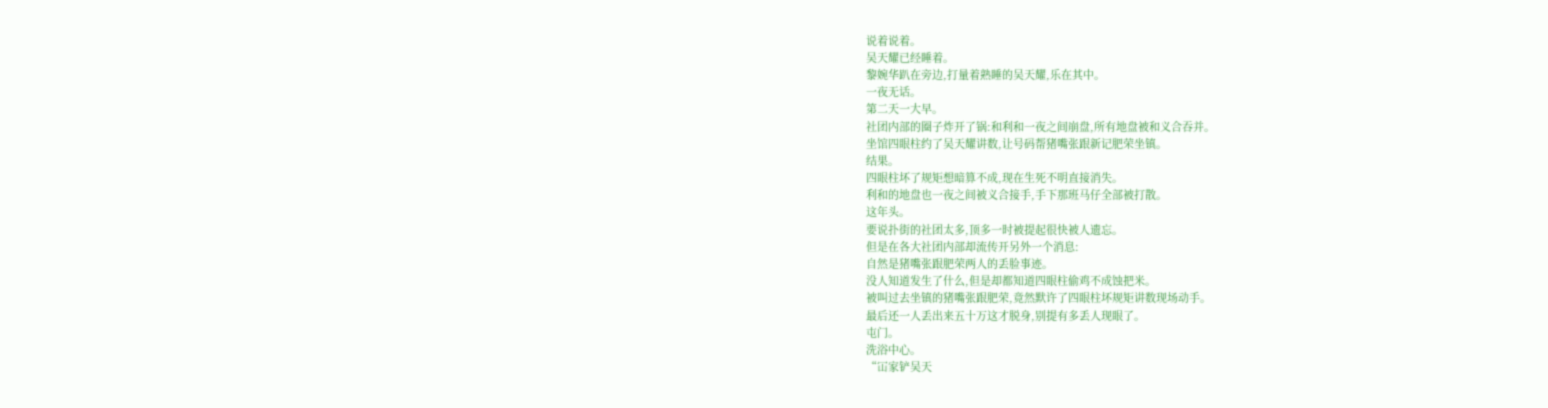说着说着。
吴天耀已经睡着。
黎婉华趴在旁边,打量着熟睡的吴天耀,乐在其中。
一夜无话。
第二天一大早。
社团内部的圈子炸开了锅:和利和一夜之间崩盘,所有地盘被和义合吞并。
坐馆四眼柱约了吴天耀讲数,让号码帮猪嘴张跟新记肥荣坐镇。
结果。
四眼柱坏了规矩想暗算不成,现在生死不明直接消失。
利和的地盘也一夜之间被义合接手,手下那班马仔全部被打散。
这年头。
要说扑街的社团太多,顶多一时被提起很快被人遗忘。
但是在各大社团内部却流传开另外一个消息:
自然是猪嘴张跟肥荣两人的丢脸事迹。
没人知道发生了什么,但是却都知道四眼柱偷鸡不成蚀把米。
被叫过去坐镇的猪嘴张跟肥荣,竟然默许了四眼柱坏规矩讲数现场动手。
最后还一人丢出来五十万这才脱身,别提有多丢人现眼了。
屯门。
洗浴中心。
“冚家铲吴天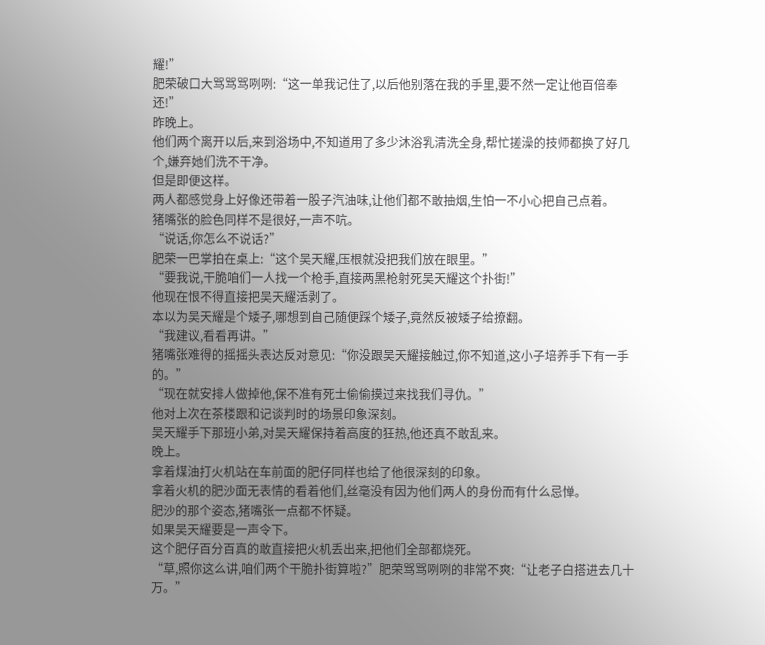耀!”
肥荣破口大骂骂骂咧咧:“这一单我记住了,以后他别落在我的手里,要不然一定让他百倍奉还!”
昨晚上。
他们两个离开以后,来到浴场中,不知道用了多少沐浴乳清洗全身,帮忙搓澡的技师都换了好几个,嫌弃她们洗不干净。
但是即便这样。
两人都感觉身上好像还带着一股子汽油味,让他们都不敢抽烟,生怕一不小心把自己点着。
猪嘴张的脸色同样不是很好,一声不吭。
“说话,你怎么不说话?”
肥荣一巴掌拍在桌上:“这个吴天耀,压根就没把我们放在眼里。”
“要我说,干脆咱们一人找一个枪手,直接两黑枪射死吴天耀这个扑街!”
他现在恨不得直接把吴天耀活剥了。
本以为吴天耀是个矮子,哪想到自己随便踩个矮子,竟然反被矮子给撩翻。
“我建议,看看再讲。”
猪嘴张难得的摇摇头表达反对意见:“你没跟吴天耀接触过,你不知道,这小子培养手下有一手的。”
“现在就安排人做掉他,保不准有死士偷偷摸过来找我们寻仇。”
他对上次在茶楼跟和记谈判时的场景印象深刻。
吴天耀手下那班小弟,对吴天耀保持着高度的狂热,他还真不敢乱来。
晚上。
拿着煤油打火机站在车前面的肥仔同样也给了他很深刻的印象。
拿着火机的肥沙面无表情的看着他们,丝毫没有因为他们两人的身份而有什么忌惮。
肥沙的那个姿态,猪嘴张一点都不怀疑。
如果吴天耀要是一声令下。
这个肥仔百分百真的敢直接把火机丢出来,把他们全部都烧死。
“草,照你这么讲,咱们两个干脆扑街算啦?”肥荣骂骂咧咧的非常不爽:“让老子白搭进去几十万。”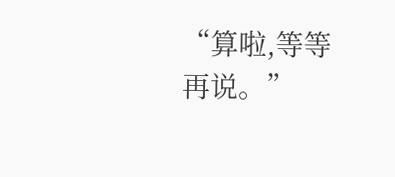“算啦,等等再说。”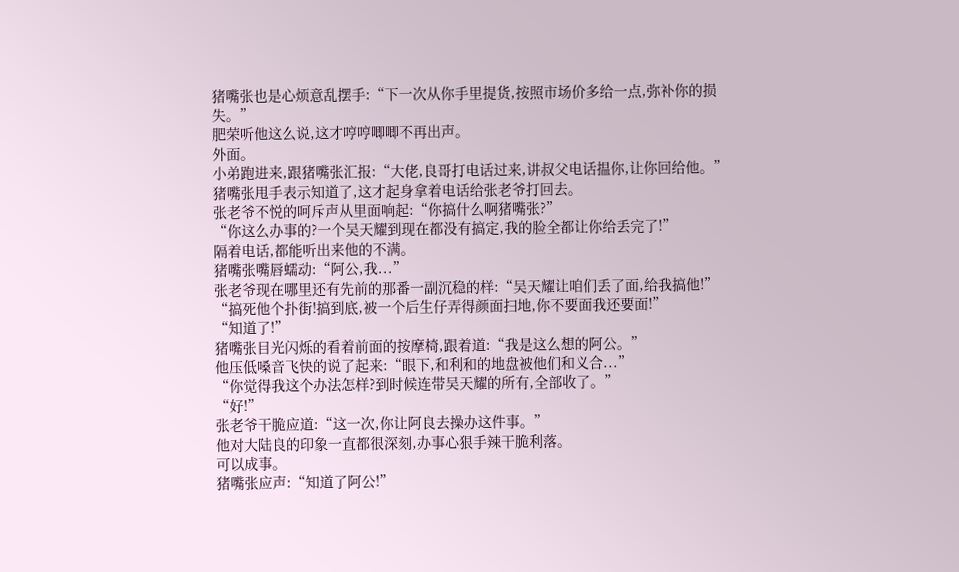猪嘴张也是心烦意乱摆手:“下一次从你手里提货,按照市场价多给一点,弥补你的损失。”
肥荣听他这么说,这才哼哼唧唧不再出声。
外面。
小弟跑进来,跟猪嘴张汇报:“大佬,良哥打电话过来,讲叔父电话揾你,让你回给他。”
猪嘴张甩手表示知道了,这才起身拿着电话给张老爷打回去。
张老爷不悦的呵斥声从里面响起:“你搞什么啊猪嘴张?”
“你这么办事的?一个吴天耀到现在都没有搞定,我的脸全都让你给丢完了!”
隔着电话,都能听出来他的不满。
猪嘴张嘴唇蠕动:“阿公,我...”
张老爷现在哪里还有先前的那番一副沉稳的样:“吴天耀让咱们丢了面,给我搞他!”
“搞死他个扑街!搞到底,被一个后生仔弄得颜面扫地,你不要面我还要面!”
“知道了!”
猪嘴张目光闪烁的看着前面的按摩椅,跟着道:“我是这么想的阿公。”
他压低嗓音飞快的说了起来:“眼下,和利和的地盘被他们和义合...”
“你觉得我这个办法怎样?到时候连带吴天耀的所有,全部收了。”
“好!”
张老爷干脆应道:“这一次,你让阿良去操办这件事。”
他对大陆良的印象一直都很深刻,办事心狠手辣干脆利落。
可以成事。
猪嘴张应声:“知道了阿公!”